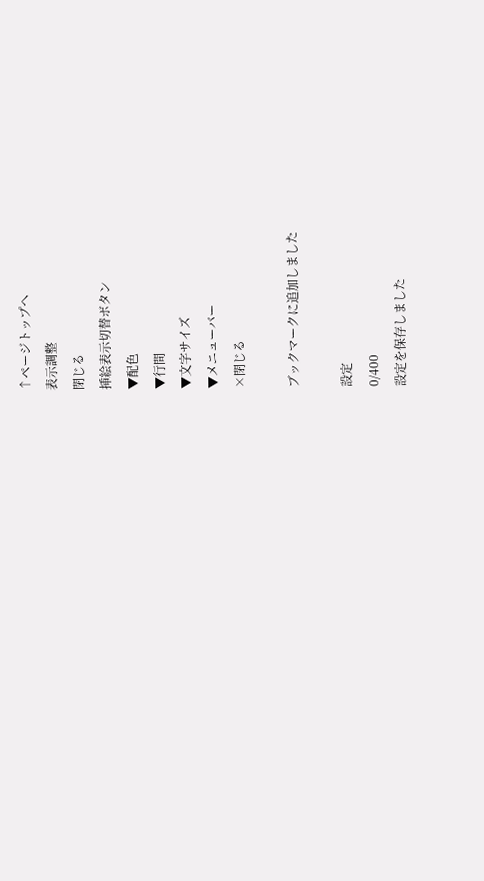↑ページトップへ
表示調整
閉じる
挿絵表示切替ボタン
▼配色
▼行間
▼文字サイズ
▼メニューバー
×閉じる

ブックマークに追加しました

設定
0/400
設定を保存しました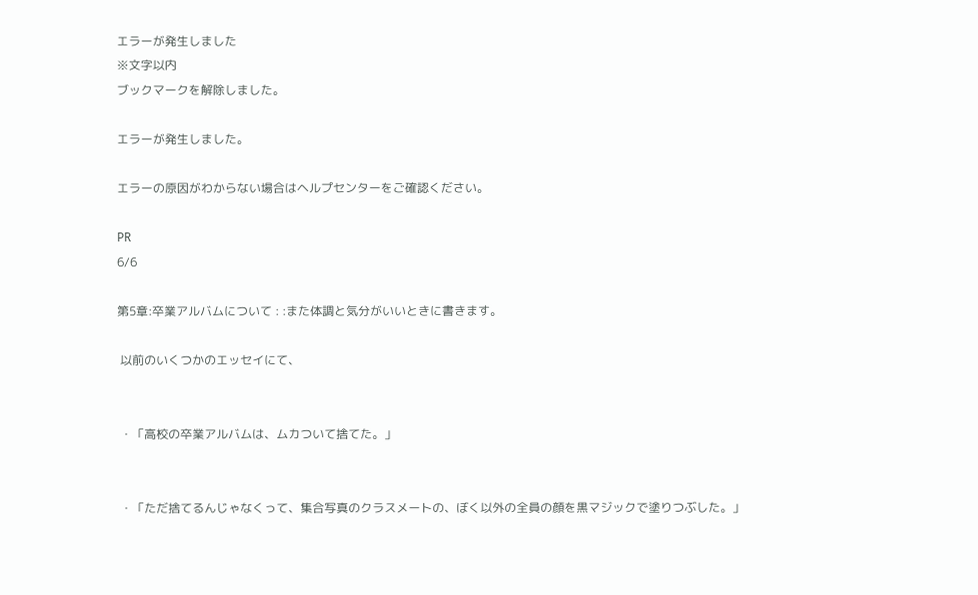エラーが発生しました
※文字以内
ブックマークを解除しました。

エラーが発生しました。

エラーの原因がわからない場合はヘルプセンターをご確認ください。

PR
6/6

第5章:卒業アルバムについて : :また体調と気分がいいときに書きます。

 以前のいくつかのエッセイにて、


 ・「高校の卒業アルバムは、ムカついて捨てた。」


 ・「ただ捨てるんじゃなくって、集合写真のクラスメートの、ぼく以外の全員の顔を黒マジックで塗りつぶした。」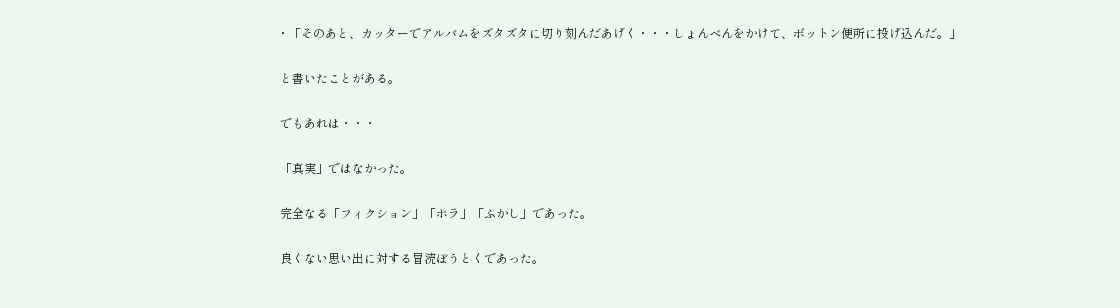・「そのあと、カッターでアルバムをズタズタに切り刻んだあげく・・・しょんべんをかけて、ボットン便所に投げ込んだ。」


 と書いたことがある。


 でもあれは・・・


 「真実」ではなかった。


 完全なる「フィクション」「ホラ」「ふかし」であった。


 良くない思い出に対する冒涜ぼうとくであった。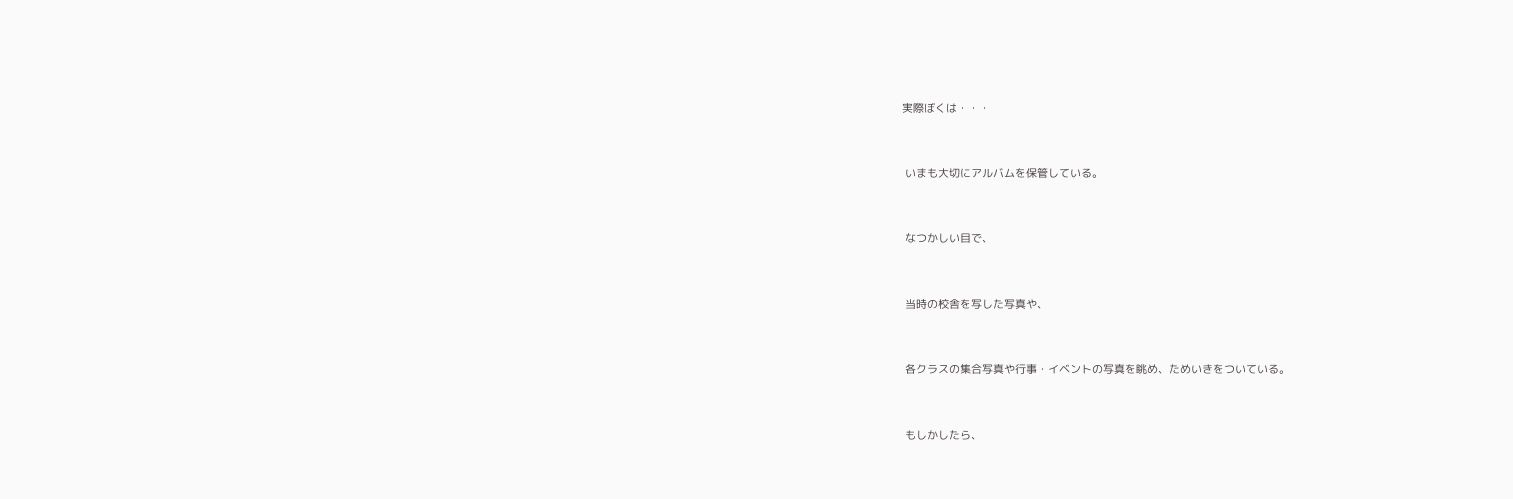実際ぼくは・・・


 いまも大切にアルバムを保管している。


 なつかしい目で、


 当時の校舎を写した写真や、


 各クラスの集合写真や行事・イベントの写真を眺め、ためいきをついている。


 もしかしたら、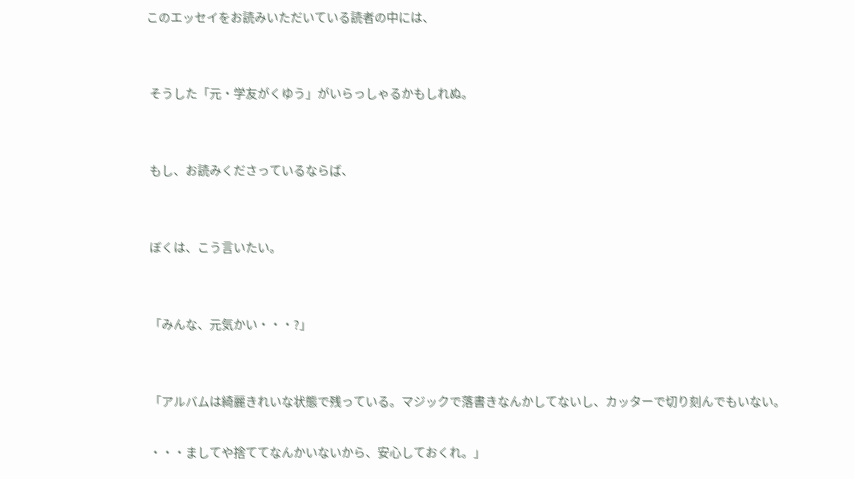このエッセイをお読みいただいている読者の中には、


 そうした「元・学友がくゆう」がいらっしゃるかもしれぬ。


 もし、お読みくださっているならば、


 ぼくは、こう言いたい。


 「みんな、元気かい・・・?」


 「アルバムは綺麗きれいな状態で残っている。マジックで落書きなんかしてないし、カッターで切り刻んでもいない。

 ・・・ましてや捨ててなんかいないから、安心しておくれ。」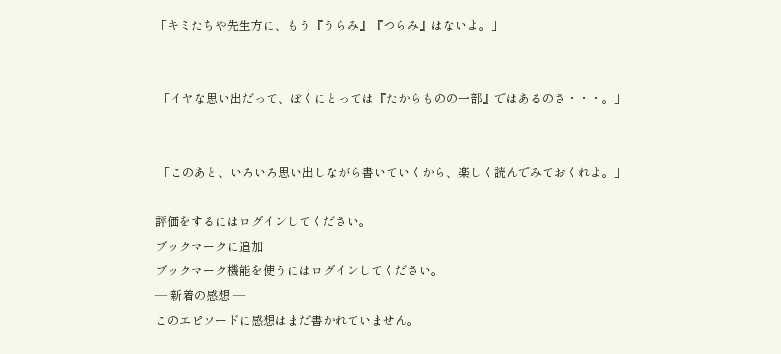「キミたちや先生方に、もう『うらみ』『つらみ』はないよ。」


 「イヤな思い出だって、ぼくにとっては『たからものの一部』ではあるのさ・・・。」


 「このあと、いろいろ思い出しながら書いていくから、楽しく読んでみておくれよ。」

評価をするにはログインしてください。
ブックマークに追加
ブックマーク機能を使うにはログインしてください。
― 新着の感想 ―
このエピソードに感想はまだ書かれていません。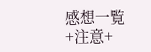感想一覧
+注意+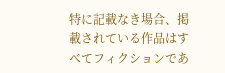特に記載なき場合、掲載されている作品はすべてフィクションであ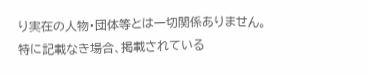り実在の人物・団体等とは一切関係ありません。
特に記載なき場合、掲載されている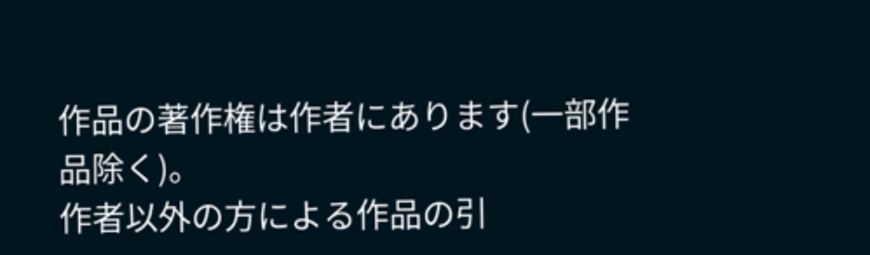作品の著作権は作者にあります(一部作品除く)。
作者以外の方による作品の引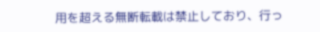用を超える無断転載は禁止しており、行っ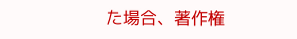た場合、著作権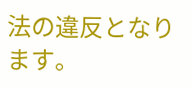法の違反となります。